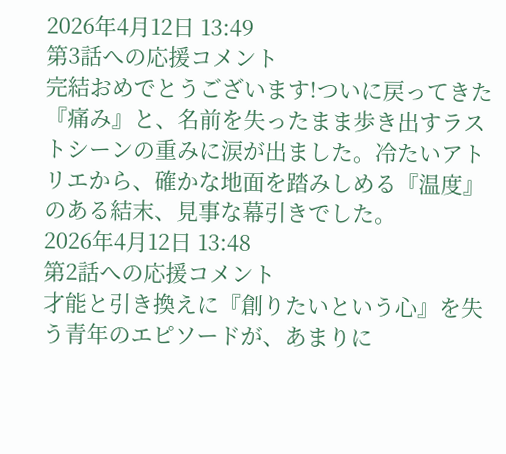2026年4月12日 13:49
第3話への応援コメント
完結おめでとうございます!ついに戻ってきた『痛み』と、名前を失ったまま歩き出すラストシーンの重みに涙が出ました。冷たいアトリエから、確かな地面を踏みしめる『温度』のある結末、見事な幕引きでした。
2026年4月12日 13:48
第2話への応援コメント
才能と引き換えに『創りたいという心』を失う青年のエピソードが、あまりに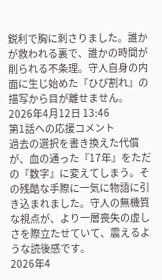鋭利で胸に刺さりました。誰かが救われる裏で、誰かの時間が削られる不条理。守人自身の内面に生じ始めた『ひび割れ』の描写から目が離せません。
2026年4月12日 13:46
第1話への応援コメント
過去の選択を書き換えた代償が、血の通った『17年』をただの『数字』に変えてしまう。その残酷な手際に一気に物語に引き込まれました。守人の無機質な視点が、より一層喪失の虚しさを際立たせていて、震えるような読後感です。
2026年4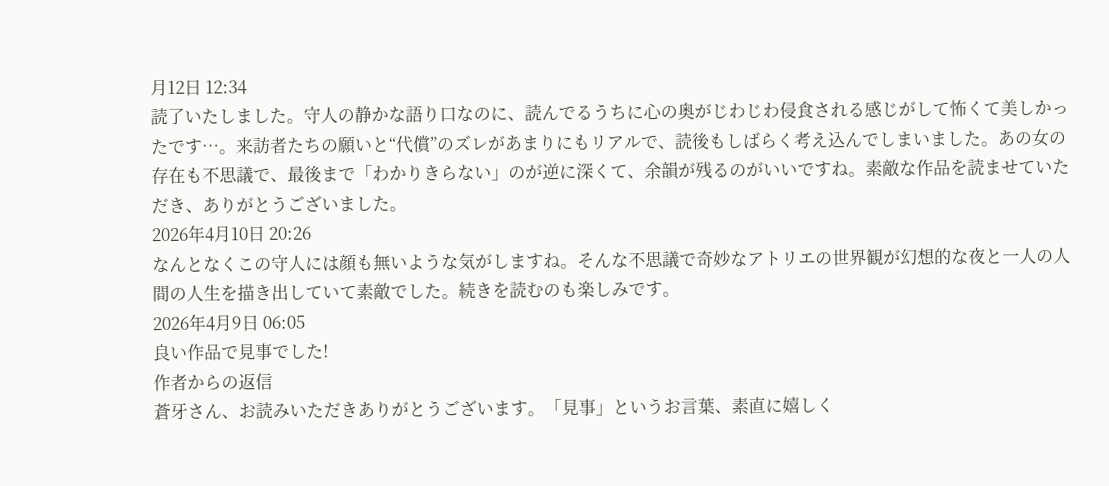月12日 12:34
読了いたしました。守人の静かな語り口なのに、読んでるうちに心の奥がじわじわ侵食される感じがして怖くて美しかったです…。来訪者たちの願いと“代償”のズレがあまりにもリアルで、読後もしばらく考え込んでしまいました。あの女の存在も不思議で、最後まで「わかりきらない」のが逆に深くて、余韻が残るのがいいですね。素敵な作品を読ませていただき、ありがとうございました。
2026年4月10日 20:26
なんとなくこの守人には顔も無いような気がしますね。そんな不思議で奇妙なアトリエの世界観が幻想的な夜と一人の人間の人生を描き出していて素敵でした。続きを読むのも楽しみです。
2026年4月9日 06:05
良い作品で見事でした!
作者からの返信
蒼牙さん、お読みいただきありがとうございます。「見事」というお言葉、素直に嬉しく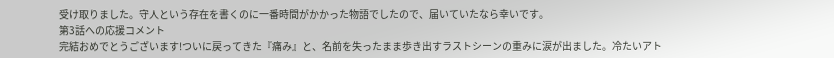受け取りました。守人という存在を書くのに一番時間がかかった物語でしたので、届いていたなら幸いです。
第3話への応援コメント
完結おめでとうございます!ついに戻ってきた『痛み』と、名前を失ったまま歩き出すラストシーンの重みに涙が出ました。冷たいアト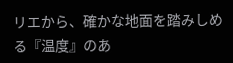リエから、確かな地面を踏みしめる『温度』のあ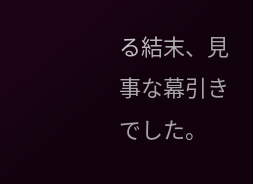る結末、見事な幕引きでした。